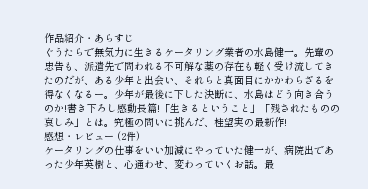作品紹介・あらすじ
ぐうたらで無気力に生きるケータリング業者の水島健一。先輩の忠告も、派遣先で問われる不可解な薬の存在も軽く受け流してきたのだが、ある少年と出会い、それらと真面目にかかわらざるを得なくなるー。少年が最後に下した決断に、水島はどう向き合うのか!書き下ろし感動長篇!「生きるということ」「残されたものの哀しみ」とは。究極の問いに挑んだ、桂望実の最新作!
感想・レビュー (2件)
ケータリングの仕事をいい加減にやっていた健一が、病院出であった少年英樹と、心通わせ、変わっていくお話。最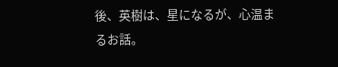後、英樹は、星になるが、心温まるお話。